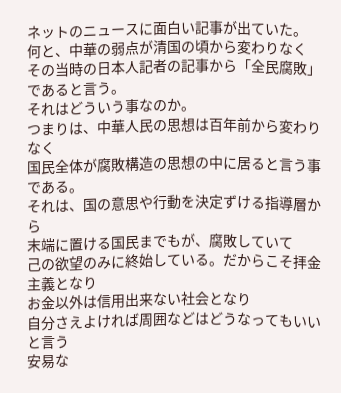ネットのニュースに面白い記事が出ていた。
何と、中華の弱点が清国の頃から変わりなく
その当時の日本人記者の記事から「全民腐敗」であると言う。
それはどういう事なのか。
つまりは、中華人民の思想は百年前から変わりなく
国民全体が腐敗構造の思想の中に居ると言う事である。
それは、国の意思や行動を決定ずける指導層から
末端に置ける国民までもが、腐敗していて
己の欲望のみに終始している。だからこそ拝金主義となり
お金以外は信用出来ない社会となり
自分さえよければ周囲などはどうなってもいいと言う
安易な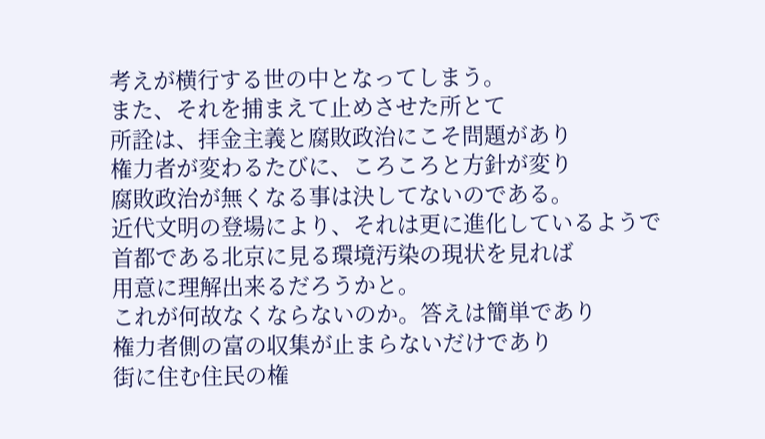考えが横行する世の中となってしまう。
また、それを捕まえて止めさせた所とて
所詮は、拝金主義と腐敗政治にこそ問題があり
権力者が変わるたびに、ころころと方針が変り
腐敗政治が無くなる事は決してないのである。
近代文明の登場により、それは更に進化しているようで
首都である北京に見る環境汚染の現状を見れば
用意に理解出来るだろうかと。
これが何故なくならないのか。答えは簡単であり
権力者側の富の収集が止まらないだけであり
街に住む住民の権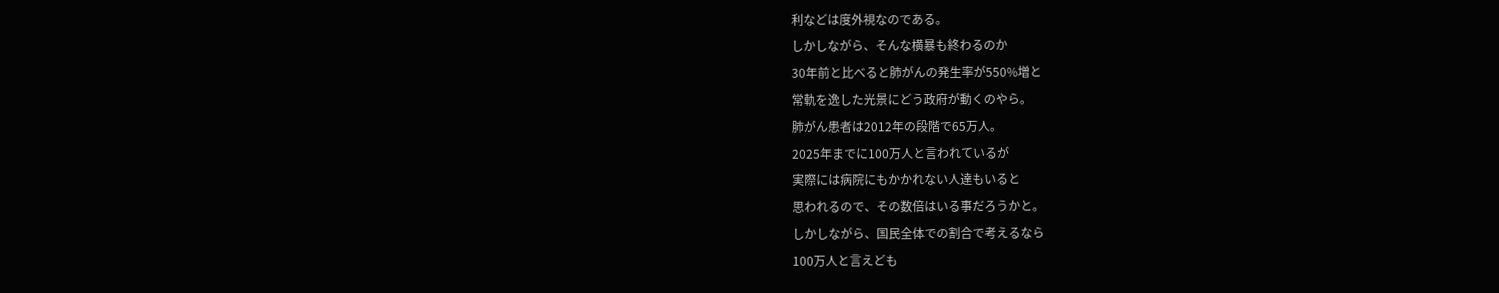利などは度外視なのである。
しかしながら、そんな横暴も終わるのか
30年前と比べると肺がんの発生率が550%増と
常軌を逸した光景にどう政府が動くのやら。
肺がん患者は2012年の段階で65万人。
2025年までに100万人と言われているが
実際には病院にもかかれない人達もいると
思われるので、その数倍はいる事だろうかと。
しかしながら、国民全体での割合で考えるなら
100万人と言えども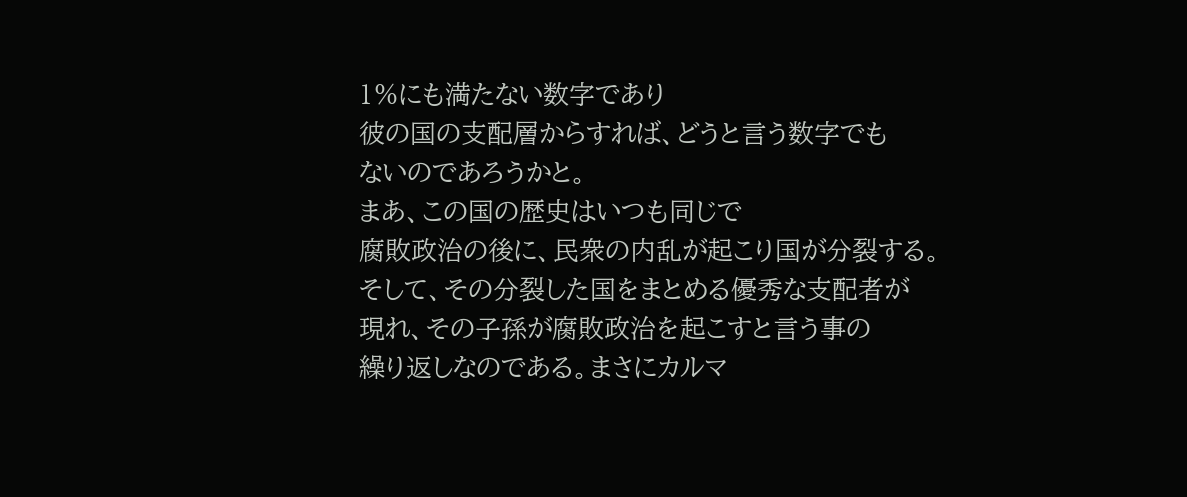1%にも満たない数字であり
彼の国の支配層からすれば、どうと言う数字でも
ないのであろうかと。
まあ、この国の歴史はいつも同じで
腐敗政治の後に、民衆の内乱が起こり国が分裂する。
そして、その分裂した国をまとめる優秀な支配者が
現れ、その子孫が腐敗政治を起こすと言う事の
繰り返しなのである。まさにカルマ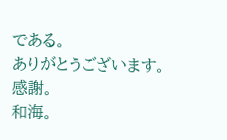である。
ありがとうございます。
感謝。
和海。